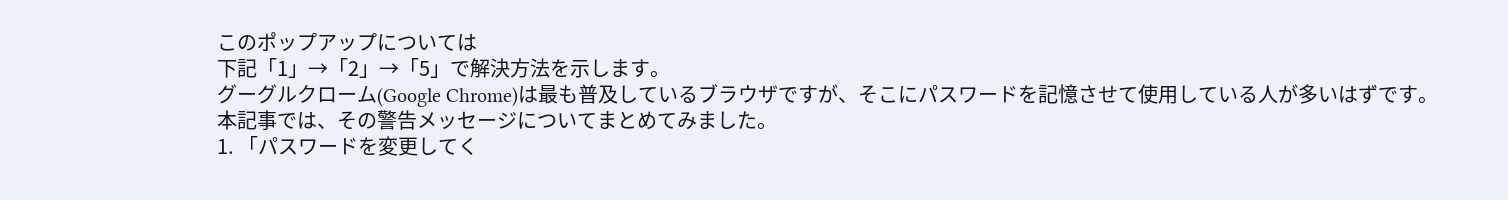このポップアップについては
下記「1」→「2」→「5」で解決方法を示します。
グーグルクローム(Google Chrome)は最も普及しているブラウザですが、そこにパスワードを記憶させて使用している人が多いはずです。
本記事では、その警告メッセージについてまとめてみました。
1. 「パスワードを変更してく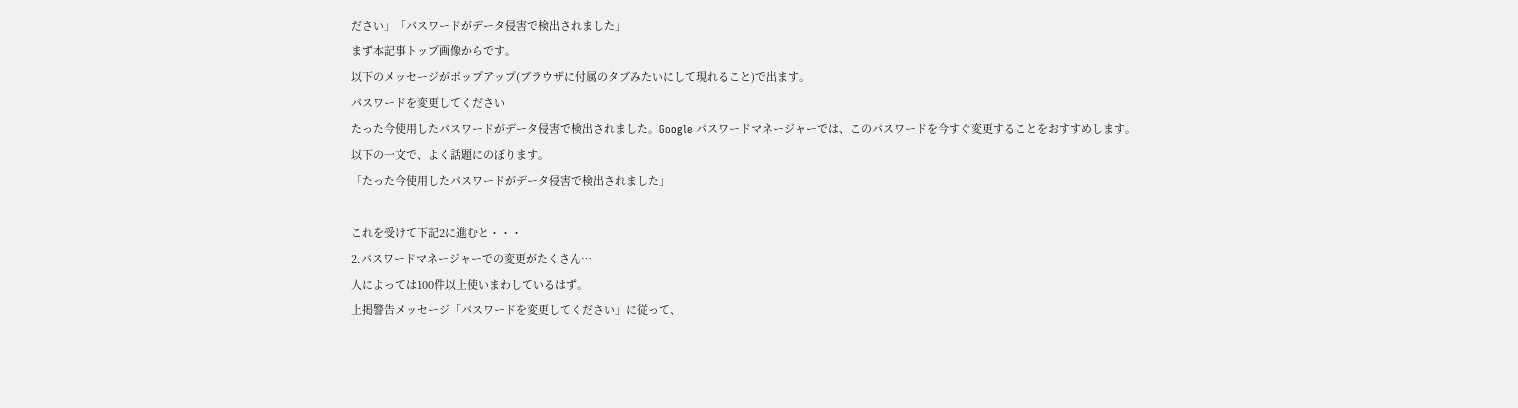ださい」「パスワードがデータ侵害で検出されました」
まず本記事トップ画像からです。
以下のメッセージがポップアップ(ブラウザに付属のタブみたいにして現れること)で出ます。
パスワードを変更してください
たった今使用したパスワードがデータ侵害で検出されました。Google パスワードマネージャーでは、このパスワードを今すぐ変更することをおすすめします。
以下の一文で、よく話題にのぼります。
「たった今使用したパスワードがデータ侵害で検出されました」

これを受けて下記2に進むと・・・
2.パスワードマネージャーでの変更がたくさん…
人によっては100件以上使いまわしているはず。
上掲警告メッセージ「パスワードを変更してください」に従って、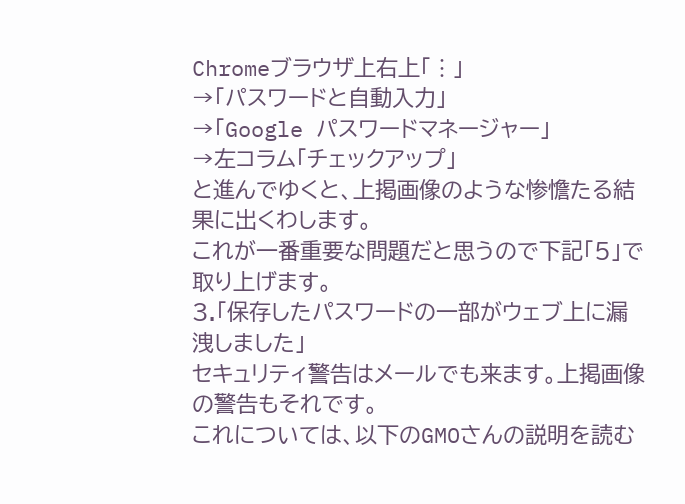Chromeブラウザ上右上「︙」
→「パスワードと自動入力」
→「Google パスワードマネージャー」
→左コラム「チェックアップ」
と進んでゆくと、上掲画像のような惨憺たる結果に出くわします。
これが一番重要な問題だと思うので下記「5」で取り上げます。
3.「保存したパスワードの一部がウェブ上に漏洩しました」
セキュリティ警告はメールでも来ます。上掲画像の警告もそれです。
これについては、以下のGMOさんの説明を読む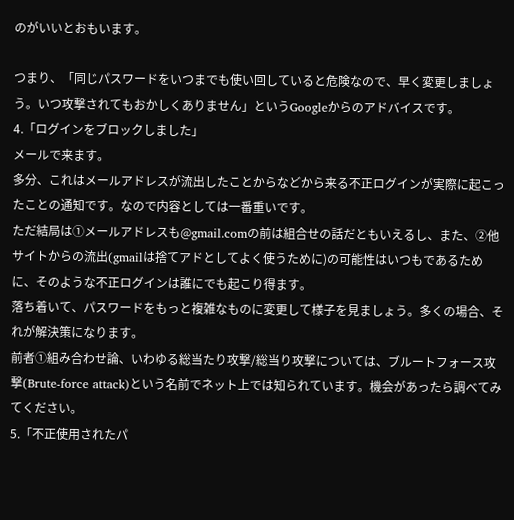のがいいとおもいます。

つまり、「同じパスワードをいつまでも使い回していると危険なので、早く変更しましょう。いつ攻撃されてもおかしくありません」というGoogleからのアドバイスです。
4.「ログインをブロックしました」
メールで来ます。
多分、これはメールアドレスが流出したことからなどから来る不正ログインが実際に起こったことの通知です。なので内容としては一番重いです。
ただ結局は①メールアドレスも@gmail.comの前は組合せの話だともいえるし、また、②他サイトからの流出(gmailは捨てアドとしてよく使うために)の可能性はいつもであるために、そのような不正ログインは誰にでも起こり得ます。
落ち着いて、パスワードをもっと複雑なものに変更して様子を見ましょう。多くの場合、それが解決策になります。
前者①組み合わせ論、いわゆる総当たり攻撃/総当り攻撃については、ブルートフォース攻撃(Brute-force attack)という名前でネット上では知られています。機会があったら調べてみてください。
5.「不正使用されたパ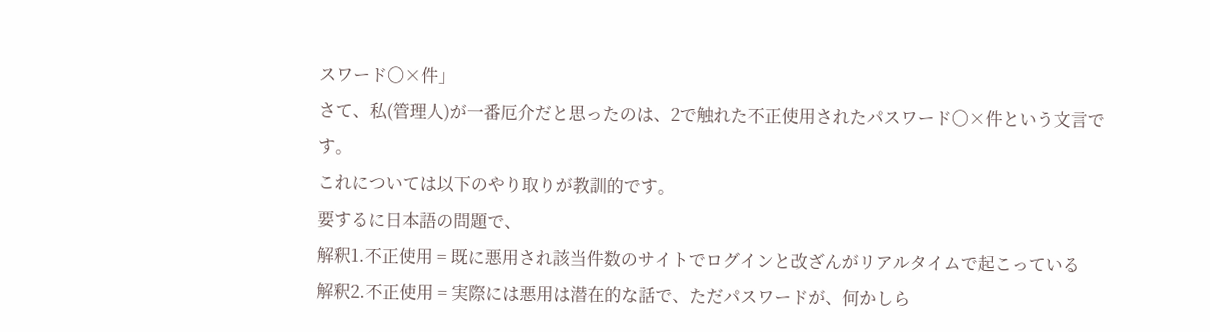スワード〇×件」
さて、私(管理人)が一番厄介だと思ったのは、2で触れた不正使用されたパスワード〇×件という文言です。
これについては以下のやり取りが教訓的です。
要するに日本語の問題で、
解釈1.不正使用 = 既に悪用され該当件数のサイトでログインと改ざんがリアルタイムで起こっている
解釈2.不正使用 = 実際には悪用は潜在的な話で、ただパスワードが、何かしら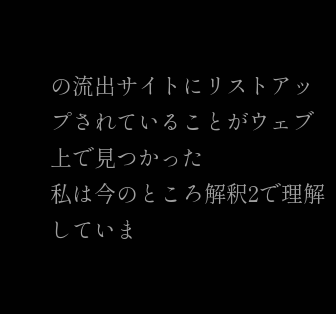の流出サイトにリストアップされていることがウェブ上で見つかった
私は今のところ解釈2で理解していま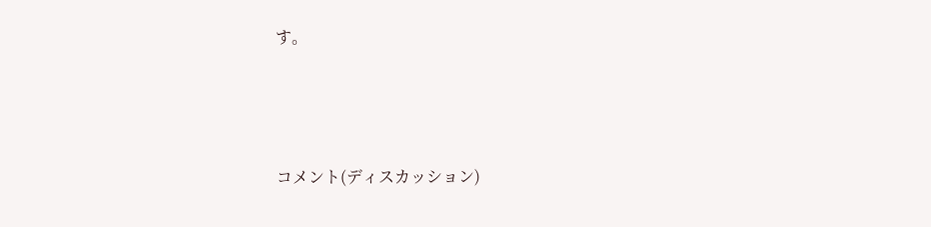す。




コメント(ディスカッション)